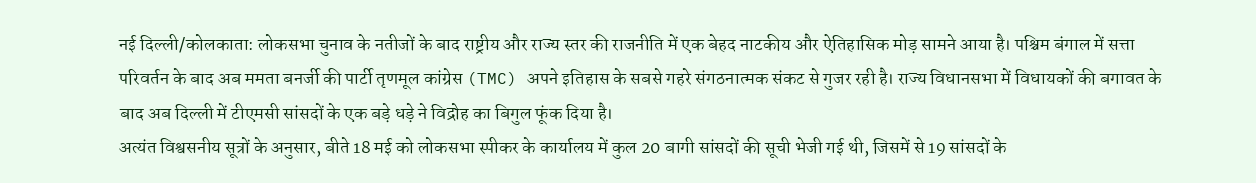नई दिल्ली/कोलकाता: लोकसभा चुनाव के नतीजों के बाद राष्ट्रीय और राज्य स्तर की राजनीति में एक बेहद नाटकीय और ऐतिहासिक मोड़ सामने आया है। पश्चिम बंगाल में सत्ता परिवर्तन के बाद अब ममता बनर्जी की पार्टी तृणमूल कांग्रेस (TMC) अपने इतिहास के सबसे गहरे संगठनात्मक संकट से गुजर रही है। राज्य विधानसभा में विधायकों की बगावत के बाद अब दिल्ली में टीएमसी सांसदों के एक बड़े धड़े ने विद्रोह का बिगुल फूंक दिया है।
अत्यंत विश्वसनीय सूत्रों के अनुसार, बीते 18 मई को लोकसभा स्पीकर के कार्यालय में कुल 20 बागी सांसदों की सूची भेजी गई थी, जिसमें से 19 सांसदों के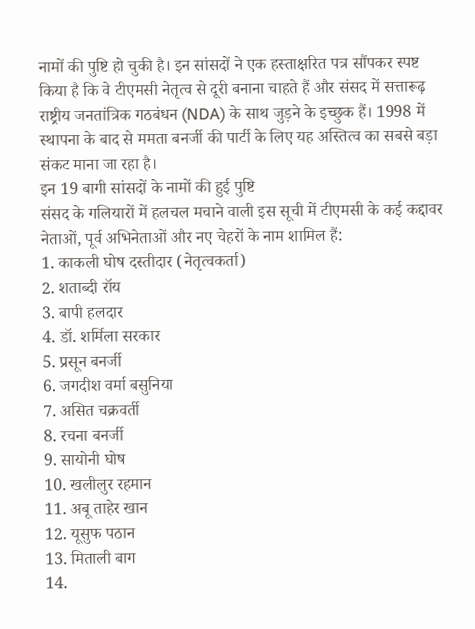नामों की पुष्टि हो चुकी है। इन सांसदों ने एक हस्ताक्षरित पत्र सौंपकर स्पष्ट किया है कि वे टीएमसी नेतृत्व से दूरी बनाना चाहते हैं और संसद में सत्तारूढ़ राष्ट्रीय जनतांत्रिक गठबंधन (NDA) के साथ जुड़ने के इच्छुक हैं। 1998 में स्थापना के बाद से ममता बनर्जी की पार्टी के लिए यह अस्तित्व का सबसे बड़ा संकट माना जा रहा है।
इन 19 बागी सांसदों के नामों की हुई पुष्टि
संसद के गलियारों में हलचल मचाने वाली इस सूची में टीएमसी के कई कद्दावर नेताओं, पूर्व अभिनेताओं और नए चेहरों के नाम शामिल हैं:
1. काकली घोष दस्तीदार (नेतृत्वकर्ता)
2. शताब्दी रॉय
3. बापी हलदार
4. डॉ. शर्मिला सरकार
5. प्रसून बनर्जी
6. जगदीश वर्मा बसुनिया
7. असित चक्रवर्ती
8. रचना बनर्जी
9. सायोनी घोष
10. खलीलुर रहमान
11. अबू ताहेर खान
12. यूसुफ पठान
13. मिताली बाग
14.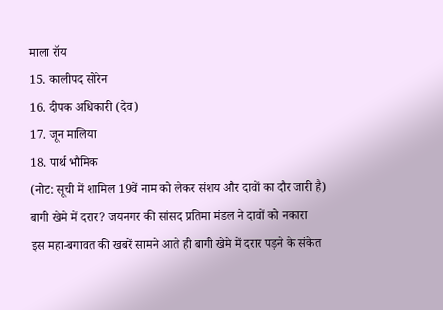माला रॉय
15. कालीपद सोरेन
16. दीपक अधिकारी (देव)
17. जून मालिया
18. पार्थ भौमिक
(नोट: सूची में शामिल 19वें नाम को लेकर संशय और दावों का दौर जारी है)
बागी खेमे में दरार? जयनगर की सांसद प्रतिमा मंडल ने दावों को नकारा
इस महा-बगावत की खबरें सामने आते ही बागी खेमे में दरार पड़ने के संकेत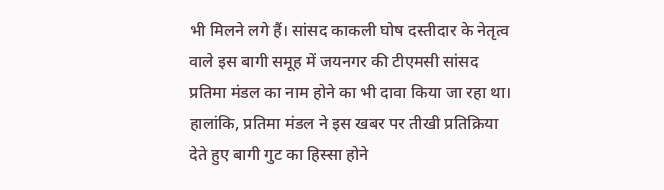भी मिलने लगे हैं। सांसद काकली घोष दस्तीदार के नेतृत्व वाले इस बागी समूह में जयनगर की टीएमसी सांसद प्रतिमा मंडल का नाम होने का भी दावा किया जा रहा था। हालांकि, प्रतिमा मंडल ने इस खबर पर तीखी प्रतिक्रिया देते हुए बागी गुट का हिस्सा होने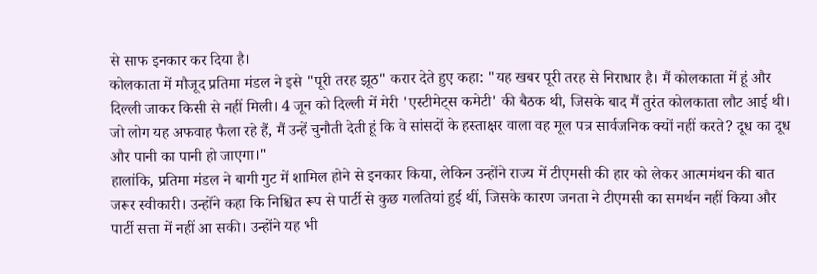से साफ इनकार कर दिया है।
कोलकाता में मौजूद प्रतिमा मंडल ने इसे "पूरी तरह झूठ" करार देते हुए कहा: "यह खबर पूरी तरह से निराधार है। मैं कोलकाता में हूं और दिल्ली जाकर किसी से नहीं मिली। 4 जून को दिल्ली में मेरी 'एस्टीमेट्स कमेटी' की बैठक थी, जिसके बाद मैं तुरंत कोलकाता लौट आई थी। जो लोग यह अफवाह फैला रहे हैं, मैं उन्हें चुनौती देती हूं कि वे सांसदों के हस्ताक्षर वाला वह मूल पत्र सार्वजनिक क्यों नहीं करते? दूध का दूध और पानी का पानी हो जाएगा।"
हालांकि, प्रतिमा मंडल ने बागी गुट में शामिल होने से इनकार किया, लेकिन उन्होंने राज्य में टीएमसी की हार को लेकर आत्ममंथन की बात जरूर स्वीकारी। उन्होंने कहा कि निश्चित रूप से पार्टी से कुछ गलतियां हुई थीं, जिसके कारण जनता ने टीएमसी का समर्थन नहीं किया और पार्टी सत्ता में नहीं आ सकी। उन्होंने यह भी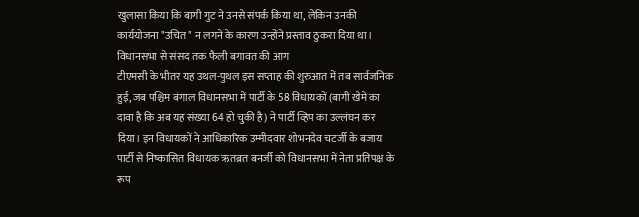खुलासा किया कि बागी गुट ने उनसे संपर्क किया था, लेकिन उनकी कार्ययोजना "उचित" न लगने के कारण उन्होंने प्रस्ताव ठुकरा दिया था।
विधानसभा से संसद तक फैली बगावत की आग
टीएमसी के भीतर यह उथल-पुथल इस सप्ताह की शुरुआत में तब सार्वजनिक हुई, जब पश्चिम बंगाल विधानसभा में पार्टी के 58 विधायकों (बागी खेमे का दावा है कि अब यह संख्या 64 हो चुकी है) ने पार्टी व्हिप का उल्लंघन कर दिया। इन विधायकों ने आधिकारिक उम्मीदवार शोभनदेव चटर्जी के बजाय पार्टी से निष्कासित विधायक ऋतब्रत बनर्जी को विधानसभा में नेता प्रतिपक्ष के रूप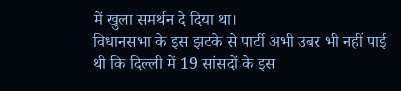में खुला समर्थन दे दिया था।
विधानसभा के इस झटके से पार्टी अभी उबर भी नहीं पाई थी कि दिल्ली में 19 सांसदों के इस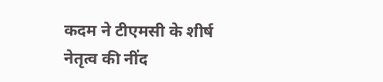कदम ने टीएमसी के शीर्ष नेतृत्व की नींद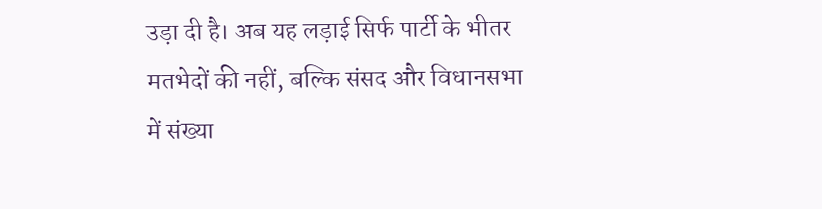उड़ा दी है। अब यह लड़ाई सिर्फ पार्टी के भीतर मतभेदों की नहीं, बल्कि संसद और विधानसभा में संख्या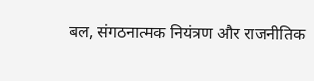बल, संगठनात्मक नियंत्रण और राजनीतिक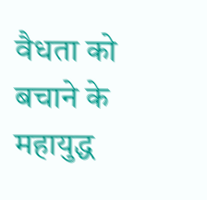वैधता को बचाने के महायुद्ध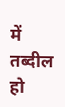में तब्दील हो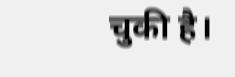चुकी है।